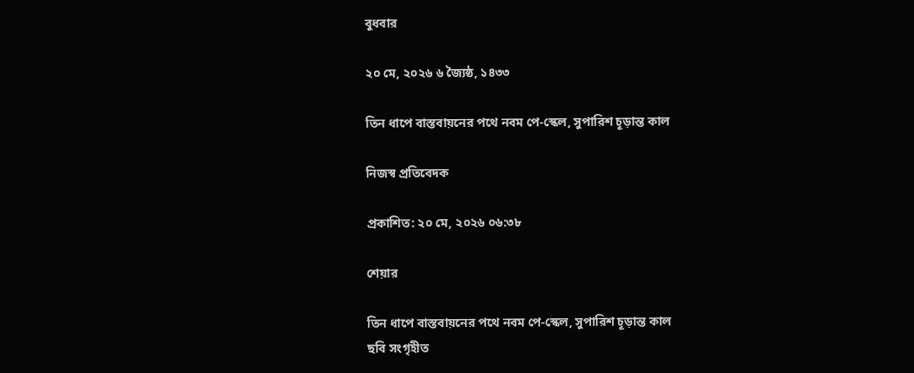বুধবার

২০ মে, ২০২৬ ৬ জ্যৈষ্ঠ, ১৪৩৩

তিন ধাপে বাস্তবায়নের পথে নবম পে-স্কেল, সুপারিশ চূড়ান্ত কাল

নিজস্ব প্রতিবেদক

প্রকাশিত: ২০ মে, ২০২৬ ০৬:৩৮

শেয়ার

তিন ধাপে বাস্তবায়নের পথে নবম পে-স্কেল, সুপারিশ চূড়ান্ত কাল
ছবি সংগৃহীত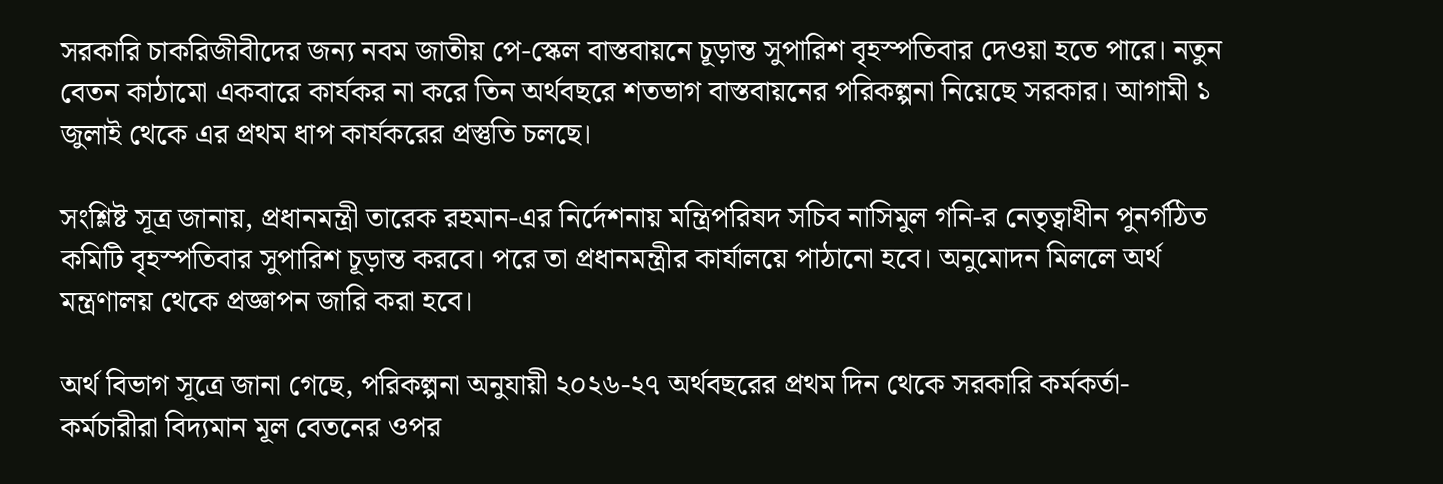সরকারি চাকরিজীবীদের জন্য নবম জাতীয় পে-স্কেল বাস্তবায়নে চূড়ান্ত সুপারিশ বৃহস্পতিবার দেওয়া হতে পারে। নতুন বেতন কাঠামো একবারে কার্যকর না করে তিন অর্থবছরে শতভাগ বাস্তবায়নের পরিকল্পনা নিয়েছে সরকার। আগামী ১ জুলাই থেকে এর প্রথম ধাপ কার্যকরের প্রস্তুতি চলছে।

সংশ্লিষ্ট সূত্র জানায়, প্রধানমন্ত্রী তারেক রহমান-এর নির্দেশনায় মন্ত্রিপরিষদ সচিব নাসিমুল গনি-র নেতৃত্বাধীন পুনর্গঠিত কমিটি বৃহস্পতিবার সুপারিশ চূড়ান্ত করবে। পরে তা প্রধানমন্ত্রীর কার্যালয়ে পাঠানো হবে। অনুমোদন মিললে অর্থ মন্ত্রণালয় থেকে প্রজ্ঞাপন জারি করা হবে।

অর্থ বিভাগ সূত্রে জানা গেছে, পরিকল্পনা অনুযায়ী ২০২৬-২৭ অর্থবছরের প্রথম দিন থেকে সরকারি কর্মকর্তা-কর্মচারীরা বিদ্যমান মূল বেতনের ওপর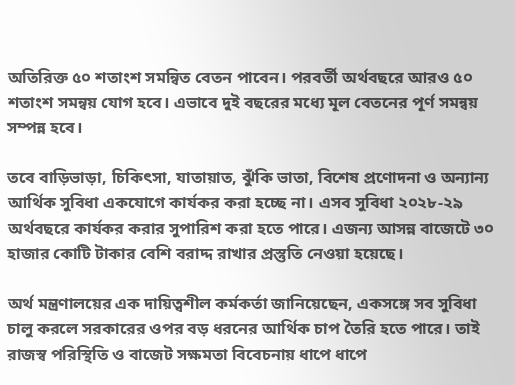অতিরিক্ত ৫০ শতাংশ সমন্বিত বেতন পাবেন। পরবর্তী অর্থবছরে আরও ৫০ শতাংশ সমন্বয় যোগ হবে। এভাবে দুই বছরের মধ্যে মূল বেতনের পূর্ণ সমন্বয় সম্পন্ন হবে।

তবে বাড়িভাড়া, চিকিৎসা, যাতায়াত, ঝুঁকি ভাতা, বিশেষ প্রণোদনা ও অন্যান্য আর্থিক সুবিধা একযোগে কার্যকর করা হচ্ছে না। এসব সুবিধা ২০২৮-২৯ অর্থবছরে কার্যকর করার সুপারিশ করা হতে পারে। এজন্য আসন্ন বাজেটে ৩০ হাজার কোটি টাকার বেশি বরাদ্দ রাখার প্রস্তুতি নেওয়া হয়েছে।

অর্থ মন্ত্রণালয়ের এক দায়িত্বশীল কর্মকর্তা জানিয়েছেন, একসঙ্গে সব সুবিধা চালু করলে সরকারের ওপর বড় ধরনের আর্থিক চাপ তৈরি হতে পারে। তাই রাজস্ব পরিস্থিতি ও বাজেট সক্ষমতা বিবেচনায় ধাপে ধাপে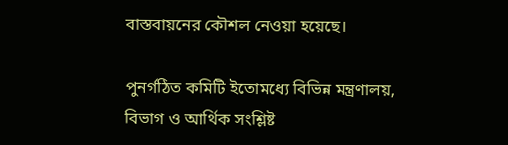বাস্তবায়নের কৌশল নেওয়া হয়েছে।

পুনর্গঠিত কমিটি ইতোমধ্যে বিভিন্ন মন্ত্রণালয়, বিভাগ ও আর্থিক সংশ্লিষ্ট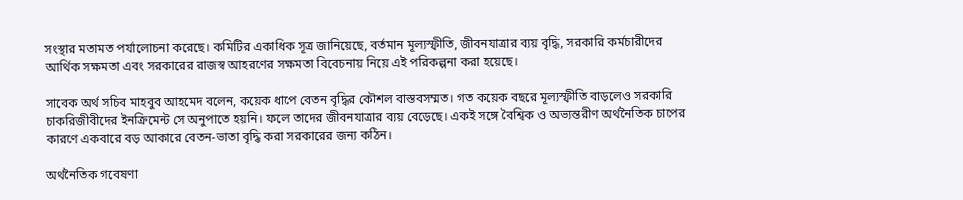সংস্থার মতামত পর্যালোচনা করেছে। কমিটির একাধিক সূত্র জানিয়েছে, বর্তমান মূল্যস্ফীতি, জীবনযাত্রার ব্যয় বৃদ্ধি, সরকারি কর্মচারীদের আর্থিক সক্ষমতা এবং সরকারের রাজস্ব আহরণের সক্ষমতা বিবেচনায় নিয়ে এই পরিকল্পনা করা হয়েছে।

সাবেক অর্থ সচিব মাহবুব আহমেদ বলেন, কয়েক ধাপে বেতন বৃদ্ধির কৌশল বাস্তবসম্মত। গত কয়েক বছরে মূল্যস্ফীতি বাড়লেও সরকারি চাকরিজীবীদের ইনক্রিমেন্ট সে অনুপাতে হয়নি। ফলে তাদের জীবনযাত্রার ব্যয় বেড়েছে। একই সঙ্গে বৈশ্বিক ও অভ্যন্তরীণ অর্থনৈতিক চাপের কারণে একবারে বড় আকারে বেতন-ভাতা বৃদ্ধি করা সরকারের জন্য কঠিন।

অর্থনৈতিক গবেষণা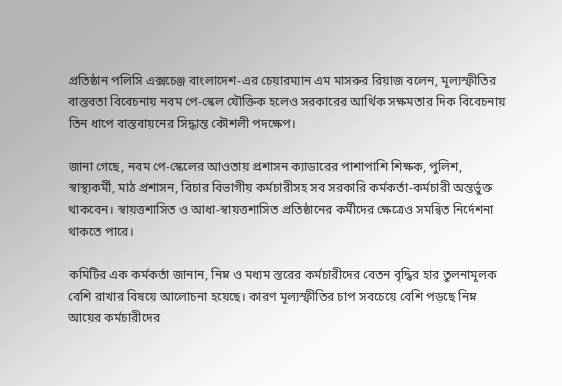প্রতিষ্ঠান পলিসি এক্সচেঞ্জ বাংলাদেশ-এর চেয়ারম্যান এম মাসরুর রিয়াজ বলেন, মূল্যস্ফীতির বাস্তবতা বিবেচনায় নবম পে-স্কেল যৌক্তিক হলেও সরকারের আর্থিক সক্ষমতার দিক বিবেচনায় তিন ধাপে বাস্তবায়নের সিদ্ধান্ত কৌশলী পদক্ষেপ।

জানা গেছে, নবম পে-স্কেলের আওতায় প্রশাসন ক্যাডারের পাশাপাশি শিক্ষক, পুলিশ, স্বাস্থ্যকর্মী, মাঠ প্রশাসন, বিচার বিভাগীয় কর্মচারীসহ সব সরকারি কর্মকর্তা-কর্মচারী অন্তর্ভুক্ত থাকবেন। স্বায়ত্তশাসিত ও আধা-স্বায়ত্তশাসিত প্রতিষ্ঠানের কর্মীদের ক্ষেত্রেও সমন্বিত নির্দেশনা থাকতে পারে।

কমিটির এক কর্মকর্তা জানান, নিম্ন ও মধ্যম স্তরের কর্মচারীদের বেতন বৃদ্ধির হার তুলনামূলক বেশি রাখার বিষয়ে আলোচনা হয়েছে। কারণ মূল্যস্ফীতির চাপ সবচেয়ে বেশি পড়ছে নিম্ন আয়ের কর্মচারীদের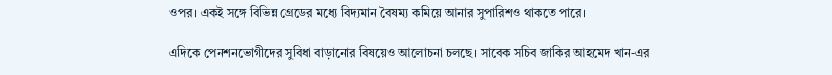ওপর। একই সঙ্গে বিভিন্ন গ্রেডের মধ্যে বিদ্যমান বৈষম্য কমিয়ে আনার সুপারিশও থাকতে পারে।

এদিকে পেনশনভোগীদের সুবিধা বাড়ানোর বিষয়েও আলোচনা চলছে। সাবেক সচিব জাকির আহমেদ খান-এর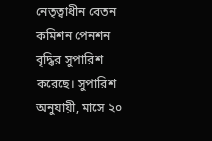নেতৃত্বাধীন বেতন কমিশন পেনশন বৃদ্ধির সুপারিশ করেছে। সুপারিশ অনুযায়ী, মাসে ২০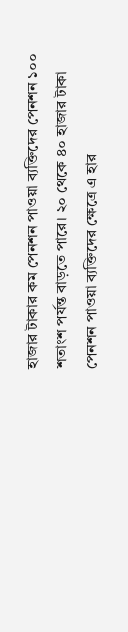হাজার টাকার কম পেনশন পাওয়া ব্যক্তিদের পেনশন ১০০ শতাংশ পর্যন্ত বাড়তে পারে। ২০ থেকে ৪০ হাজার টাকা পেনশন পাওয়া ব্যক্তিদের ক্ষেত্রে এ হার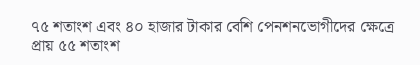৭৫ শতাংশ এবং ৪০ হাজার টাকার বেশি পেনশনভোগীদের ক্ষেত্রে প্রায় ৫৫ শতাংশ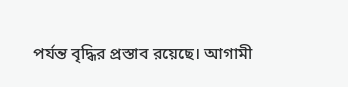পর্যন্ত বৃদ্ধির প্রস্তাব রয়েছে। আগামী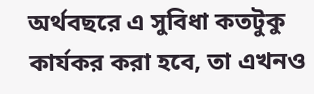অর্থবছরে এ সুবিধা কতটুকু কার্যকর করা হবে, তা এখনও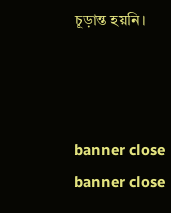চূড়ান্ত হয়নি।



banner close
banner close